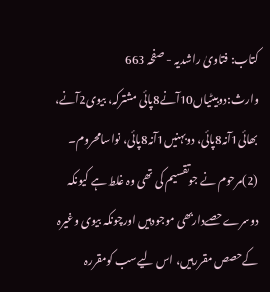کتاب: فتاویٰ راشدیہ - صفحہ 663
وارث:دوبیٹیاں10آنے8پائی مشترکہ، بیوی2آنے، بھائی1آنہ8پائی، دوبہنیں1آنہ8پائی، نواسامحروم۔
(2)مرحوم نے جوتقسیم کی تھی وہ غلط ہے کیونکہ دوسرےحصےداربھی موجودہیں اورچونکہ بیوی وغیرہ کےحصص مقررہیں، اس لیےسب کومقررہ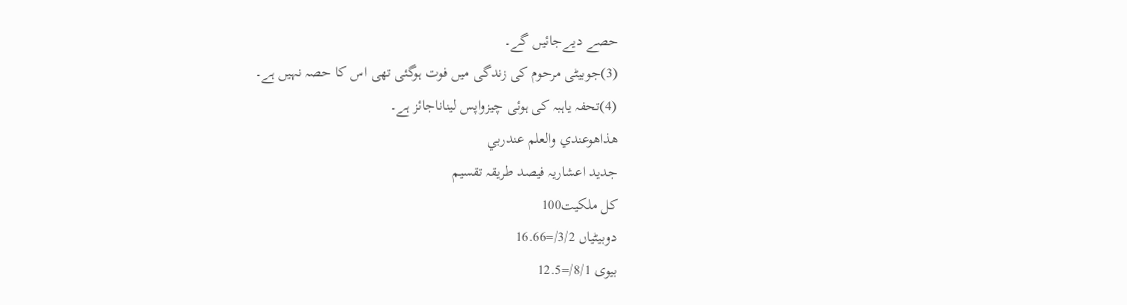حصے دیےجائیں گے۔
(3)جوبیٹی مرحوم کی زندگی میں فوت ہوگئی تھی اس کا حصہ نہیں ہے۔
(4)تحفہ یاہبہ کی ہوئی چیزواپس لیناناجائز ہے۔
هذاهوعندي والعلم عندربي
جدید اعشاریہ فیصد طریقہ تقسیم
کل ملکیت100
دوبیٹیاں 3/2/=16.66
بیوی 8/1/=12.5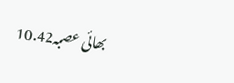بھائی عصبہ10.42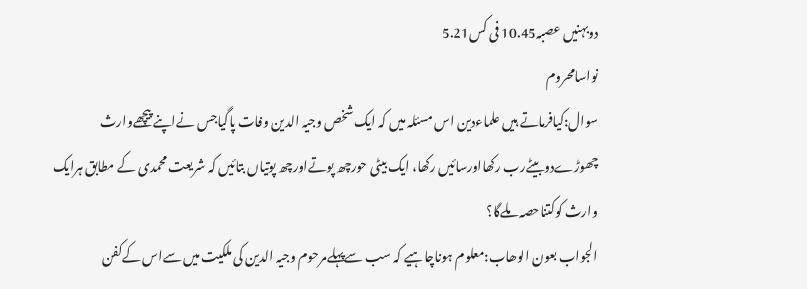دوبہنیں عصبہ10.45 فی کس5.21
نواسامحروم
سوال:کیافرماتے ہیں علماءدین اس مسئلہ میں کہ ایک شخص وجیہ الدین وفات پاگیاجس نےاپنےپیچھےوارث چھوڑےدوبیٹےرب رکھااورسائیں رکھا، ایک بیٹی حورچھ پوتےاورچھ پوتیاں بتائیں کہ شریعت محمدی کے مطابق ہرایک وارث کوکتناحصہ ملےگا؟
الجواب بعون الوھاب:معلوم ہوناچاہیے کہ سب سےپہلےمرحوم وجیہ الدین کی ملکیت میں سےاس کےکفن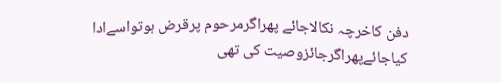دفن کاخرچہ نکالاجائے پھراگرمرحوم پرقرض ہوتواسےادا کیاجائےپھراگرجائزوصیت کی تھی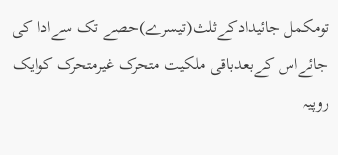تومکمل جائیدادکےثلث(تیسرے)حصے تک سےادا کی جائےاس کےبعدباقی ملکیت متحرک غیرمتحرک کوایک روپیہ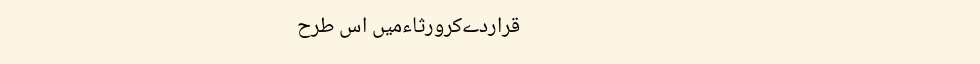قراردےکرورثاءمیں اس طرح